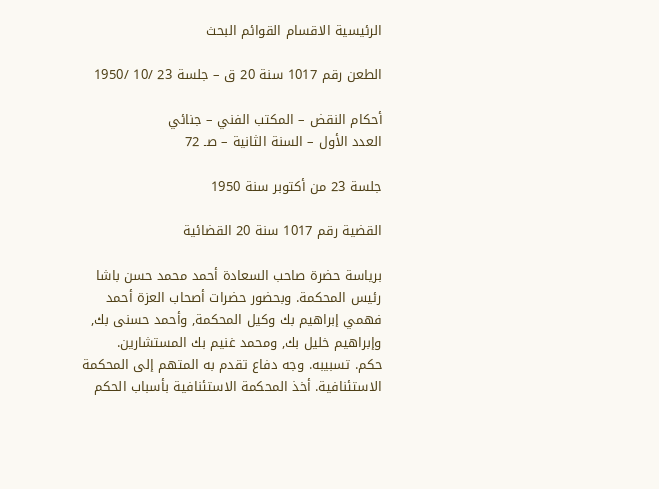الرئيسية الاقسام القوائم البحث

الطعن رقم 1017 سنة 20 ق – جلسة 23 /10 /1950

أحكام النقض – المكتب الفني – جنائي
العدد الأول – السنة الثانية – صـ 72

جلسة 23 من أكتوبر سنة 1950

القضية رقم 1017 سنة 20 القضائية

برياسة حضرة صاحب السعادة أحمد محمد حسن باشا رئيس المحكمة. وبحضور حضرات أصحاب العزة أحمد فهمي إبراهيم بك وكيل المحكمة, وأحمد حسنى بك, وإبراهيم خليل بك, ومحمد غنيم بك المستشارين.
حكم. تسبيبه. وجه دفاع تقدم به المتهم إلى المحكمة الاستئنافية. أخذ المحكمة الاستئنافية بأسباب الحكم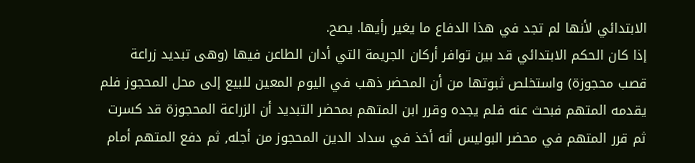الابتدائي لأنها لم تجد في هذا الدفاع ما يغير رأيها. يصح.
إذا كان الحكم الابتدائي قد بين توافر أركان الجريمة التي أدان الطاعن فيها (وهى تبديد زراعة قصب محجوزة) واستخلص ثبوتها من أن المحضر ذهب في اليوم المعين للبيع إلى محل المحجوز فلم يقدمه المتهم فبحث عنه فلم يجده وقرر ابن المتهم بمحضر التبديد أن الزراعة المحجوزة قد كسرت ثم قرر المتهم في محضر البوليس أنه أخذ في سداد الدين المحجوز من أجله, ثم دفع المتهم أمام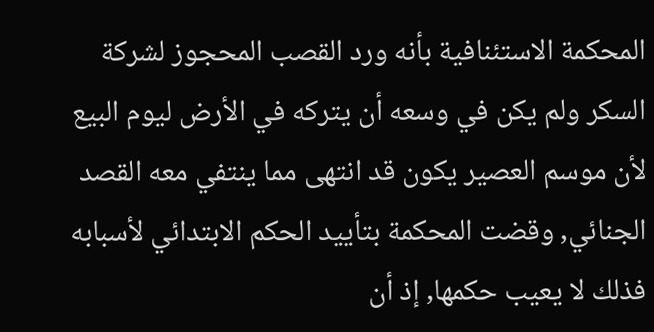المحكمة الاستئنافية بأنه ورد القصب المحجوز لشركة السكر ولم يكن في وسعه أن يتركه في الأرض ليوم البيع لأن موسم العصير يكون قد انتهى مما ينتفي معه القصد الجنائي, وقضت المحكمة بتأييد الحكم الابتدائي لأسبابه فذلك لا يعيب حكمها, إذ أن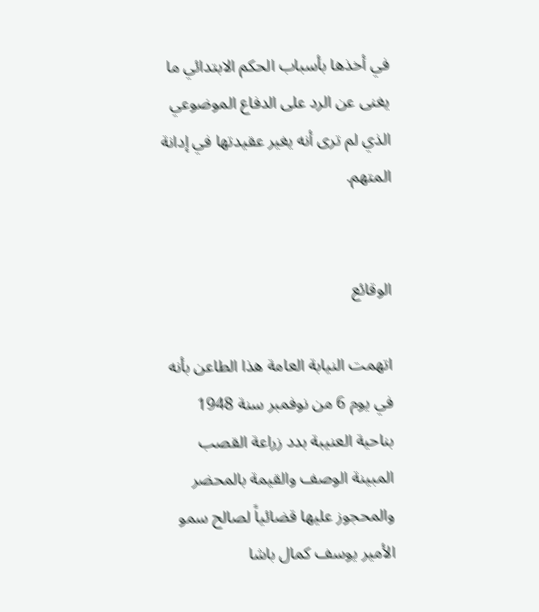في أخذها بأسباب الحكم الابتدائي ما يغنى عن الرد على الدفاع الموضوعي الذي لم ترى أنه يغير عقيدتها في إدانة المتهم.


الوقائع

اتهمت النيابة العامة هذا الطاعن بأنه في يوم 6 من نوفمبر سنة 1948 بناحية العنيبة بدد زراعة القصب المبينة الوصف والقيمة بالمحضر والمحجوز عليها قضائياً لصالح سمو الأمير يوسف كمال باشا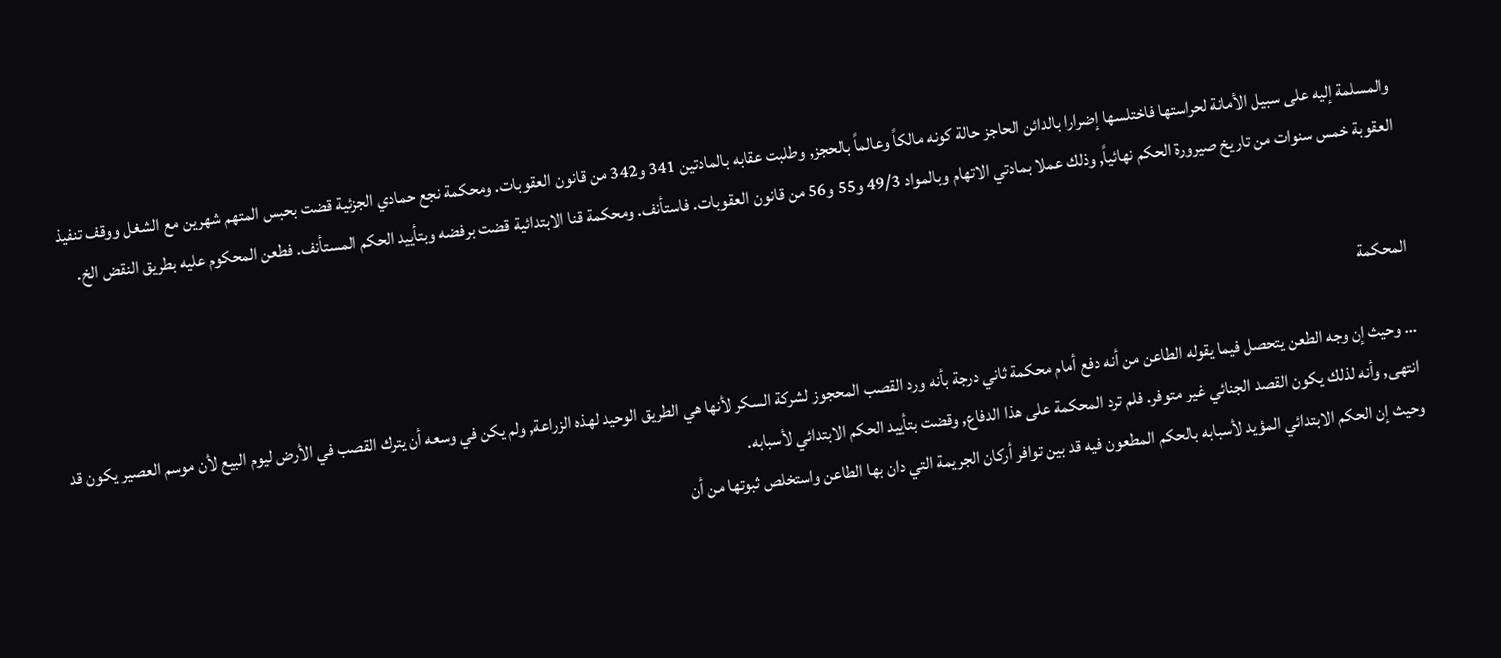والمسلمة إليه على سبيل الأمانة لحراستها فاختلسها إضرارا بالدائن الحاجز حالة كونه مالكاً وعالماً بالحجز, وطلبت عقابه بالمادتين 341 و342 من قانون العقوبات. ومحكمة نجع حمادي الجزئية قضت بحبس المتهم شهرين مع الشغل ووقف تنفيذ العقوبة خمس سنوات من تاريخ صيرورة الحكم نهائياً, وذلك عملا بمادتي الاتهام وبالمواد 49/3 و55 و56 من قانون العقوبات. فاستأنف. ومحكمة قنا الابتدائية قضت برفضه وبتأييد الحكم المستأنف. فطعن المحكوم عليه بطريق النقض الخ.


المحكمة

… وحيث إن وجه الطعن يتحصل فيما يقوله الطاعن من أنه دفع أمام محكمة ثاني درجة بأنه ورد القصب المحجوز لشركة السكر لأنها هي الطريق الوحيد لهذه الزراعة, ولم يكن في وسعه أن يترك القصب في الأرض ليوم البيع لأن موسم العصير يكون قد انتهى, وأنه لذلك يكون القصد الجنائي غير متوفر. فلم ترد المحكمة على هذا الدفاع, وقضت بتأييد الحكم الابتدائي لأسبابه.
وحيث إن الحكم الابتدائي المؤيد لأسبابه بالحكم المطعون فيه قد بين توافر أركان الجريمة التي دان بها الطاعن واستخلص ثبوتها من أن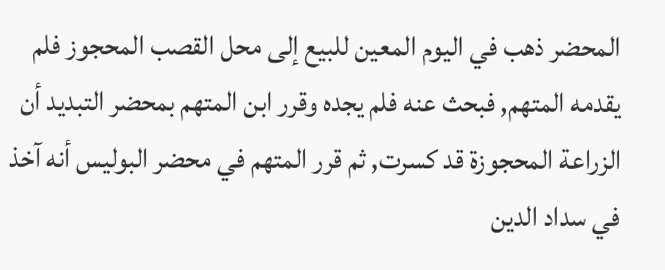المحضر ذهب في اليوم المعين للبيع إلى محل القصب المحجوز فلم يقدمه المتهم, فبحث عنه فلم يجده وقرر ابن المتهم بمحضر التبديد أن الزراعة المحجوزة قد كسرت, ثم قرر المتهم في محضر البوليس أنه آخذ في سداد الدين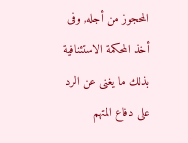المحجوز من أجله, وفى أخذ المحكمة الاستئنافية بذلك ما يغنى عن الرد على دفاع المتهم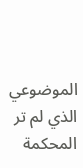الموضوعي الذي لم تر المحكمة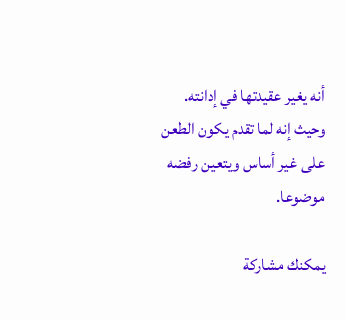أنه يغير عقيدتها في إدانته.
وحيث إنه لما تقدم يكون الطعن على غير أساس ويتعين رفضه موضوعا.

يمكنك مشاركة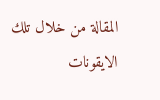المقالة من خلال تلك الايقونات